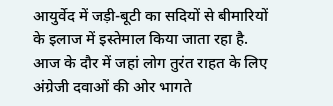आयुर्वेद में जड़ी-बूटी का सदियों से बीमारियों के इलाज में इस्तेमाल किया जाता रहा है. आज के दौर में जहां लोग तुरंत राहत के लिए अंग्रेजी दवाओं की ओर भागते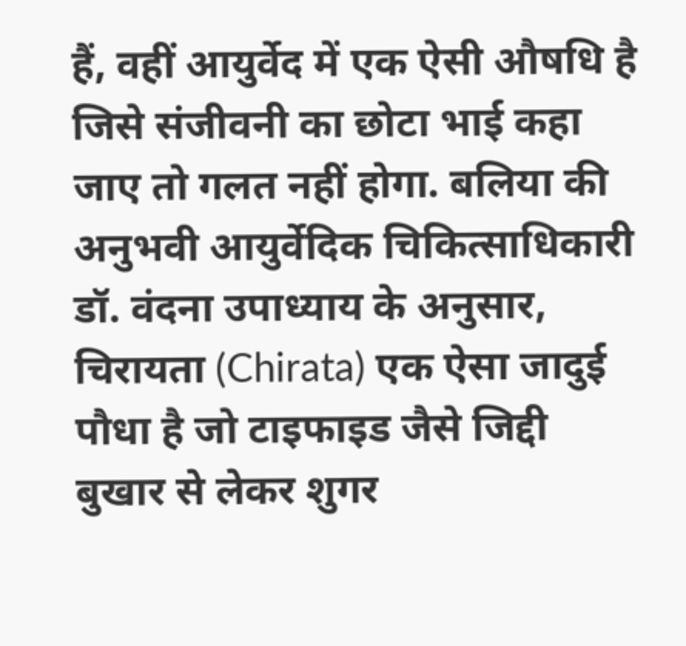हैं, वहीं आयुर्वेद में एक ऐसी औषधि है जिसे संजीवनी का छोटा भाई कहा जाए तो गलत नहीं होगा. बलिया की अनुभवी आयुर्वेदिक चिकित्साधिकारी डॉ. वंदना उपाध्याय के अनुसार, चिरायता (Chirata) एक ऐसा जादुई पौधा है जो टाइफाइड जैसे जिद्दी बुखार से लेकर शुगर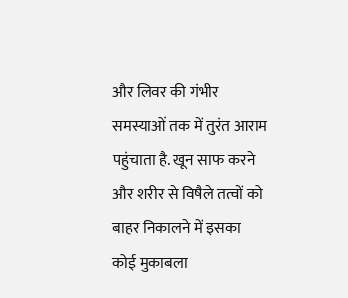और लिवर की गंभीर समस्याओं तक में तुरंत आराम पहुंचाता है. खून साफ करने और शरीर से विषैले तत्वों को बाहर निकालने में इसका कोई मुकाबला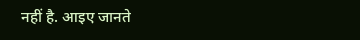नहीं है. आइए जानते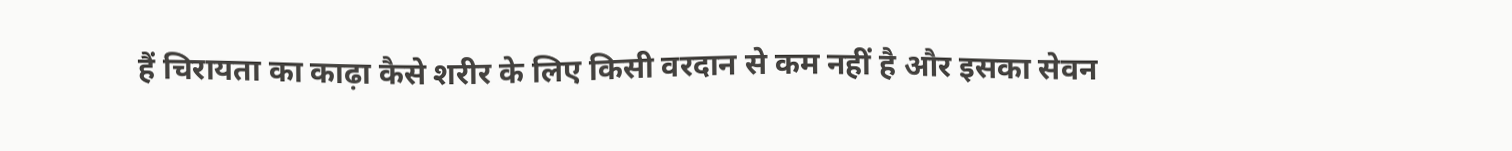हैं चिरायता का काढ़ा कैसे शरीर के लिए किसी वरदान से कम नहीं है और इसका सेवन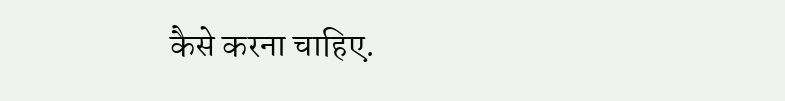कैसे करना चाहिए.